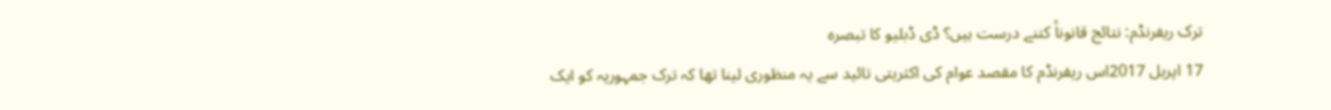ترک ریفرنڈم: نتائج قانوناً کتنے درست ہیں؟ ڈی ڈبلیو کا تبصرہ
17 اپریل 2017اس ریفرنڈم کا مقصد عوام کی اکثریتی تائید سے یہ منظوری لینا تھا کہ ترک جمہوریہ کو ایک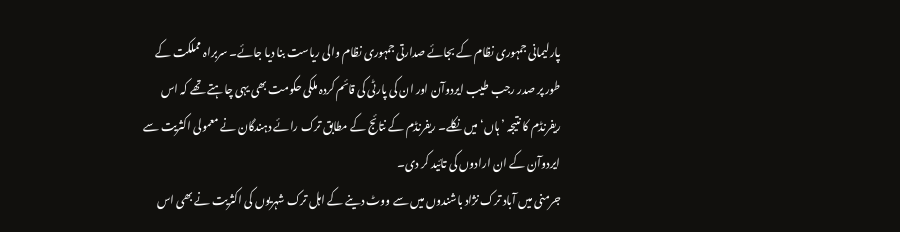پارلیمانی جمہوری نظام کے بجائے صدارتی جمہوری نظام والی ریاست بنا دیا جائے۔ سربراہ مملکت کے طور پر صدر رجب طیب ایردوآن اور ان کی پارٹی کی قائم کردہ ملکی حکومت بھی یہی چاہتے تھے کہ اس ریفرنڈم کا نتیجہ ’ہاں‘ میں نکلے۔ ریفرنڈم کے نتائج کے مطابق ترک رائے دہندگان نے معمولی اکثریت سے ایردوآن کے ان ارادوں کی تائید کر دی۔
جرمنی میں آباد ترک نژاد باشندوں میں سے ووٹ دینے کے اہل ترک شہریوں کی اکثریت نے بھی اس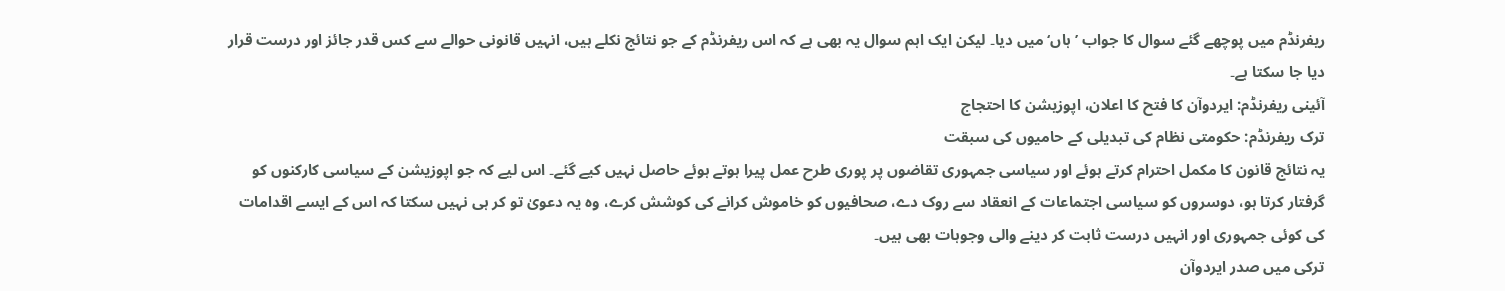ریفرنڈم میں پوچھے گئے سوال کا جواب ’ہاں‘ میں دیا۔ لیکن ایک اہم سوال یہ بھی ہے کہ اس ریفرنڈم کے جو نتائج نکلے ہیں، انہیں قانونی حوالے سے کس قدر جائز اور درست قرار دیا جا سکتا ہے۔
آئینی ریفرنڈم: ایردوآن کا فتح کا اعلان، اپوزیشن کا احتجاج
ترک ریفرنڈم: حکومتی نظام کی تبدیلی کے حامیوں کی سبقت
یہ نتائج قانون کا مکمل احترام کرتے ہوئے اور سیاسی جمہوری تقاضوں پر پوری طرح عمل پیرا ہوتے ہوئے حاصل نہیں کیے گئے۔ اس لیے کہ جو اپوزیشن کے سیاسی کارکنوں کو گرفتار کرتا ہو، دوسروں کو سیاسی اجتماعات کے انعقاد سے روک دے، صحافیوں کو خاموش کرانے کی کوشش کرے، وہ یہ دعویٰ تو کر ہی نہیں سکتا کہ اس کے ایسے اقدامات کی کوئی جمہوری اور انہیں درست ثابت کر دینے والی وجوہات بھی ہیں۔
ترکی میں صدر ایردوآن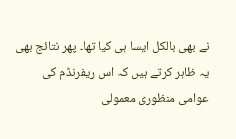نے بھی بالکل ایسا ہی کیا تھا۔ پھر نتائج بھی یہ ظاہر کرتے ہیں کہ اس ریفرنڈم کی عوامی منظوری معمولی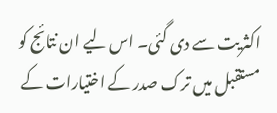اکثریت سے دی گئی۔ اس لیے ان نتائج کو مستقبل میں ترک صدر کے اختیارات کے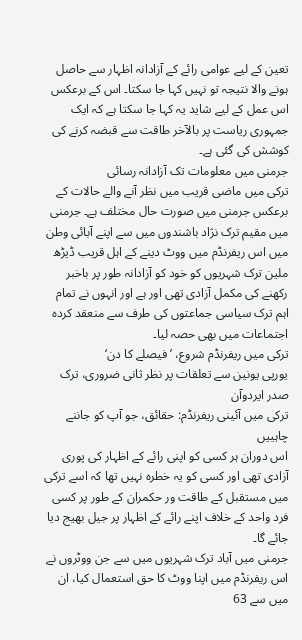تعین کے لیے عوامی رائے کے آزادانہ اظہار سے حاصل ہونے والا نتیجہ تو نہیں کہا جا سکتا۔ اس کے برعکس اس عمل کے لیے شاید یہ کہا جا سکتا ہے کہ ایک جمہوری ریاست پر بالآخر طاقت سے قبضہ کرنے کی کوشش کی گئی ہے۔
جرمنی میں معلومات تک آزادانہ رسائی
ترکی میں ماضی قریب میں نظر آنے والے حالات کے برعکس جرمنی میں صورت حال مختلف ہے۔ جرمنی میں مقیم ترک نژاد باشندوں میں سے اپنے آبائی وطن میں اس ریفرنڈم میں ووٹ دینے کے اہل قریب ڈیڑھ ملین ترک شہریوں کو خود کو آزادانہ طور پر باخبر رکھنے کی مکمل آزادی تھی اور ہے اور انہوں نے تمام اہم ترک سیاسی جماعتوں کی طرف سے منعقد کردہ اجتماعات میں بھی حصہ لیا۔
ترکی میں ریفرنڈم شروع، ’فیصلے کا دن‘
یورپی یونین سے تعلقات پر نظر ثانی ضروری، ترک صدر ایردوآن
ترکی میں آئینی ریفرنڈم: حقائق، جو آپ کو جاننے چاہییں
اس دوران ہر کسی کو اپنی رائے کے اظہار کی پوری آزادی تھی اور کسی کو یہ خطرہ نہیں تھا کہ اسے ترکی میں مستقبل کے طاقت ور حکمران کے طور پر کسی فرد واحد کے خلاف اپنے رائے کے اظہار پر جیل بھیج دیا جائے گا۔
جرمنی میں آباد ترک شہریوں میں سے جن ووٹروں نے اس ریفرنڈم میں اپنا ووٹ کا حق استعمال کیا، ان میں سے 63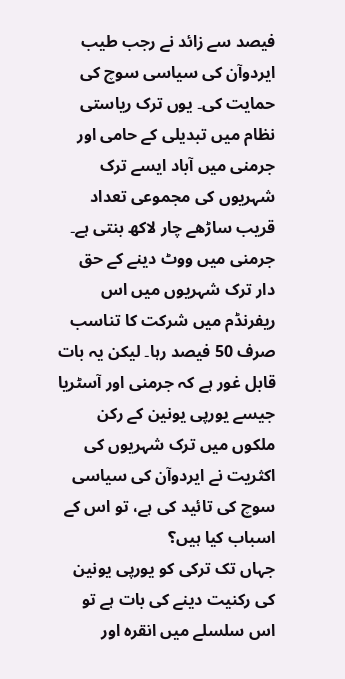فیصد سے زائد نے رجب طیب ایردوآن کی سیاسی سوچ کی حمایت کی۔ یوں ترک ریاستی نظام میں تبدیلی کے حامی اور جرمنی میں آباد ایسے ترک شہریوں کی مجموعی تعداد قریب ساڑھے چار لاکھ بنتی ہے۔
جرمنی میں ووٹ دینے کے حق دار ترک شہریوں میں اس ریفرنڈم میں شرکت کا تناسب صرف 50 فیصد رہا۔ لیکن یہ بات قابل غور ہے کہ جرمنی اور آسٹریا جیسے یورپی یونین کے رکن ملکوں میں ترک شہریوں کی اکثریت نے ایردوآن کی سیاسی سوچ کی تائید کی ہے، تو اس کے اسباب کیا ہیں؟
جہاں تک ترکی کو یورپی یونین کی رکنیت دینے کی بات ہے تو اس سلسلے میں انقرہ اور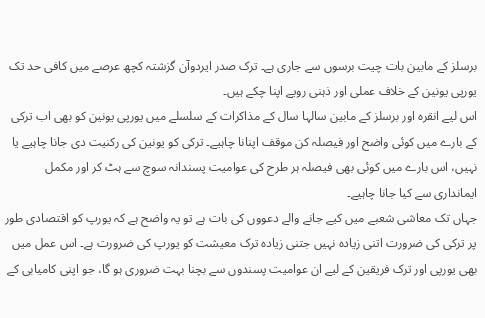برسلز کے مابین بات چیت برسوں سے جاری ہے۔ ترک صدر ایردوآن گزشتہ کچھ عرصے میں کافی حد تک یورپی یونین کے خلاف عملی اور ذہنی رویے اپنا چکے ہیں۔
اس لیے انقرہ اور برسلز کے مابین سالہا سال کے مذاکرات کے سلسلے میں یورپی یونین کو بھی اب ترکی کے بارے میں کوئی واضح اور فیصلہ کن موقف اپنانا چاہیے۔ ترکی کو یونین کی رکنیت دی جانا چاہیے یا نہیں، اس بارے میں کوئی بھی فیصلہ ہر طرح کی عوامیت پسندانہ سوچ سے ہٹ کر اور مکمل ایمانداری سے کیا جانا چاہیے۔
جہاں تک معاشی شعبے میں کیے جانے والے دعووں کی بات ہے تو یہ واضح ہے کہ یورپ کو اقتصادی طور پر ترکی کی ضرورت اتنی زیادہ نہیں جتنی زیادہ ترک معیشت کو یورپ کی ضرورت ہے۔ اس عمل میں بھی یورپی اور ترک فریقین کے لیے ان عوامیت پسندوں سے بچنا بہت ضروری ہو گا، جو اپنی کامیابی کے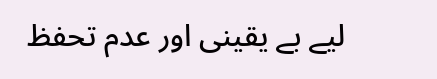لیے بے یقینی اور عدم تحفظ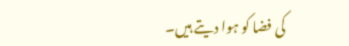کی فضا کو ہوا دیتے ہیں۔